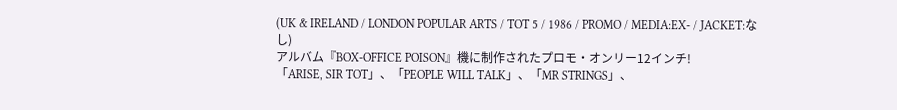(UK & IRELAND / LONDON POPULAR ARTS / TOT 5 / 1986 / PROMO / MEDIA:EX- / JACKET:なし)
アルバム『BOX-OFFICE POISON』機に制作されたプロモ・オンリー12インチ!
「ARISE, SIR TOT」、「PEOPLE WILL TALK」、「MR STRINGS」、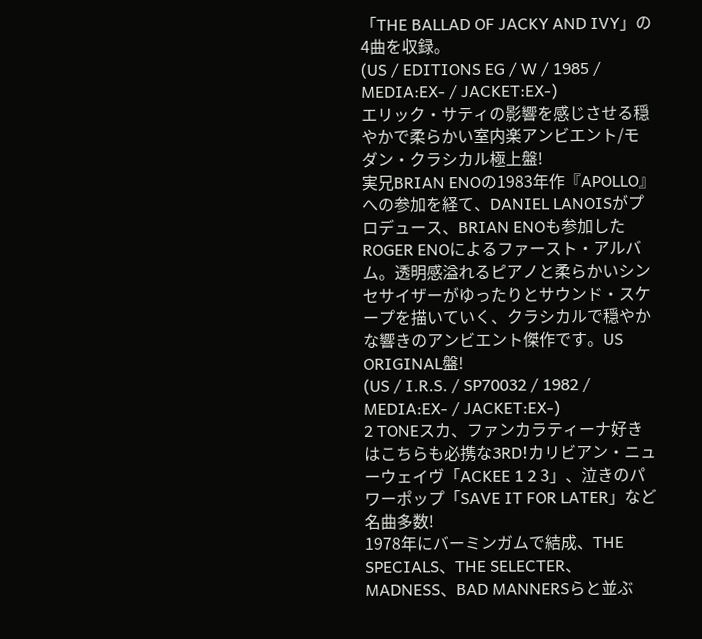「THE BALLAD OF JACKY AND IVY」の4曲を収録。
(US / EDITIONS EG / W / 1985 / MEDIA:EX- / JACKET:EX-)
エリック・サティの影響を感じさせる穏やかで柔らかい室内楽アンビエント/モダン・クラシカル極上盤!
実兄BRIAN ENOの1983年作『APOLLO』への参加を経て、DANIEL LANOISがプロデュース、BRIAN ENOも参加したROGER ENOによるファースト・アルバム。透明感溢れるピアノと柔らかいシンセサイザーがゆったりとサウンド・スケープを描いていく、クラシカルで穏やかな響きのアンビエント傑作です。US ORIGINAL盤!
(US / I.R.S. / SP70032 / 1982 / MEDIA:EX- / JACKET:EX-)
2 TONEスカ、ファンカラティーナ好きはこちらも必携な3RD!カリビアン・ニューウェイヴ「ACKEE 1 2 3」、泣きのパワーポップ「SAVE IT FOR LATER」など名曲多数!
1978年にバーミンガムで結成、THE SPECIALS、THE SELECTER、MADNESS、BAD MANNERSらと並ぶ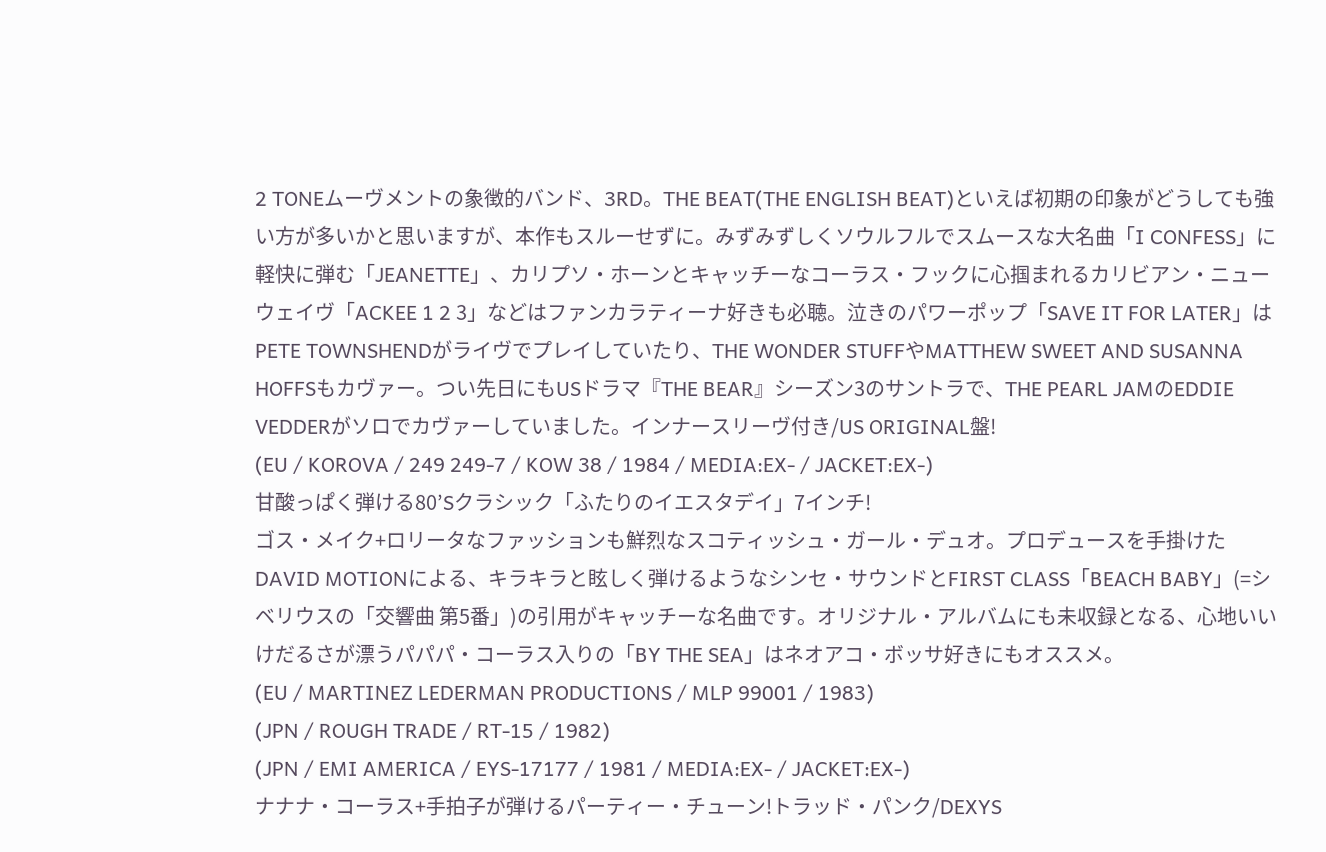2 TONEムーヴメントの象徴的バンド、3RD。THE BEAT(THE ENGLISH BEAT)といえば初期の印象がどうしても強い方が多いかと思いますが、本作もスルーせずに。みずみずしくソウルフルでスムースな大名曲「I CONFESS」に軽快に弾む「JEANETTE」、カリプソ・ホーンとキャッチーなコーラス・フックに心掴まれるカリビアン・ニューウェイヴ「ACKEE 1 2 3」などはファンカラティーナ好きも必聴。泣きのパワーポップ「SAVE IT FOR LATER」はPETE TOWNSHENDがライヴでプレイしていたり、THE WONDER STUFFやMATTHEW SWEET AND SUSANNA HOFFSもカヴァー。つい先日にもUSドラマ『THE BEAR』シーズン3のサントラで、THE PEARL JAMのEDDIE VEDDERがソロでカヴァーしていました。インナースリーヴ付き/US ORIGINAL盤!
(EU / KOROVA / 249 249-7 / KOW 38 / 1984 / MEDIA:EX- / JACKET:EX-)
甘酸っぱく弾ける80’Sクラシック「ふたりのイエスタデイ」7インチ!
ゴス・メイク+ロリータなファッションも鮮烈なスコティッシュ・ガール・デュオ。プロデュースを手掛けたDAVID MOTIONによる、キラキラと眩しく弾けるようなシンセ・サウンドとFIRST CLASS「BEACH BABY」(=シベリウスの「交響曲 第5番」)の引用がキャッチーな名曲です。オリジナル・アルバムにも未収録となる、心地いいけだるさが漂うパパパ・コーラス入りの「BY THE SEA」はネオアコ・ボッサ好きにもオススメ。
(EU / MARTINEZ LEDERMAN PRODUCTIONS / MLP 99001 / 1983)
(JPN / ROUGH TRADE / RT-15 / 1982)
(JPN / EMI AMERICA / EYS-17177 / 1981 / MEDIA:EX- / JACKET:EX-)
ナナナ・コーラス+手拍子が弾けるパーティー・チューン!トラッド・パンク/DEXYS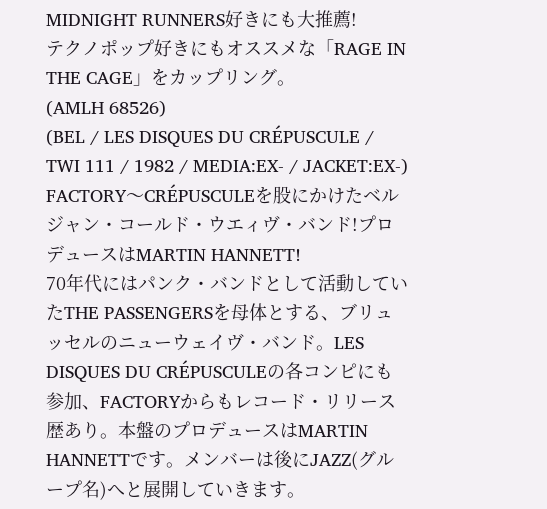MIDNIGHT RUNNERS好きにも大推薦!
テクノポップ好きにもオススメな「RAGE IN THE CAGE」をカップリング。
(AMLH 68526)
(BEL / LES DISQUES DU CRÉPUSCULE / TWI 111 / 1982 / MEDIA:EX- / JACKET:EX-)
FACTORY〜CRÉPUSCULEを股にかけたベルジャン・コールド・ウエィヴ・バンド!プロデュースはMARTIN HANNETT!
70年代にはパンク・バンドとして活動していたTHE PASSENGERSを母体とする、ブリュッセルのニューウェイヴ・バンド。LES DISQUES DU CRÉPUSCULEの各コンピにも参加、FACTORYからもレコード・リリース歴あり。本盤のプロデュースはMARTIN HANNETTです。メンバーは後にJAZZ(グループ名)へと展開していきます。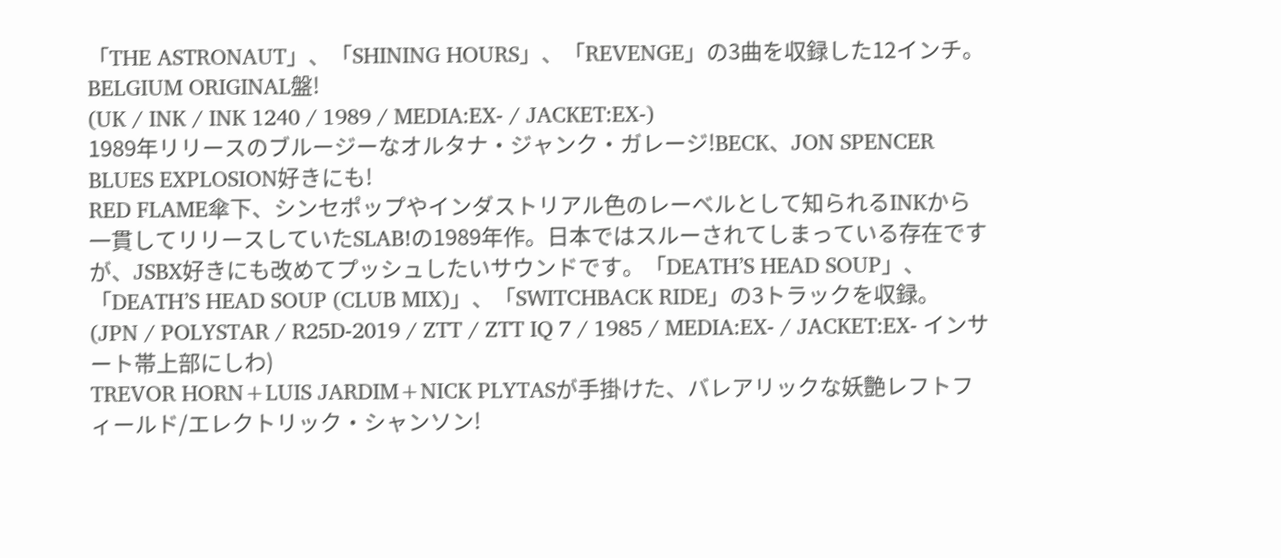「THE ASTRONAUT」、「SHINING HOURS」、「REVENGE」の3曲を収録した12インチ。BELGIUM ORIGINAL盤!
(UK / INK / INK 1240 / 1989 / MEDIA:EX- / JACKET:EX-)
1989年リリースのブルージーなオルタナ・ジャンク・ガレージ!BECK、JON SPENCER BLUES EXPLOSION好きにも!
RED FLAME傘下、シンセポップやインダストリアル色のレーベルとして知られるINKから一貫してリリースしていたSLAB!の1989年作。日本ではスルーされてしまっている存在ですが、JSBX好きにも改めてプッシュしたいサウンドです。「DEATH’S HEAD SOUP」、「DEATH’S HEAD SOUP (CLUB MIX)」、「SWITCHBACK RIDE」の3トラックを収録。
(JPN / POLYSTAR / R25D-2019 / ZTT / ZTT IQ 7 / 1985 / MEDIA:EX- / JACKET:EX- インサート帯上部にしわ)
TREVOR HORN+LUIS JARDIM+NICK PLYTASが手掛けた、バレアリックな妖艶レフトフィールド/エレクトリック・シャンソン!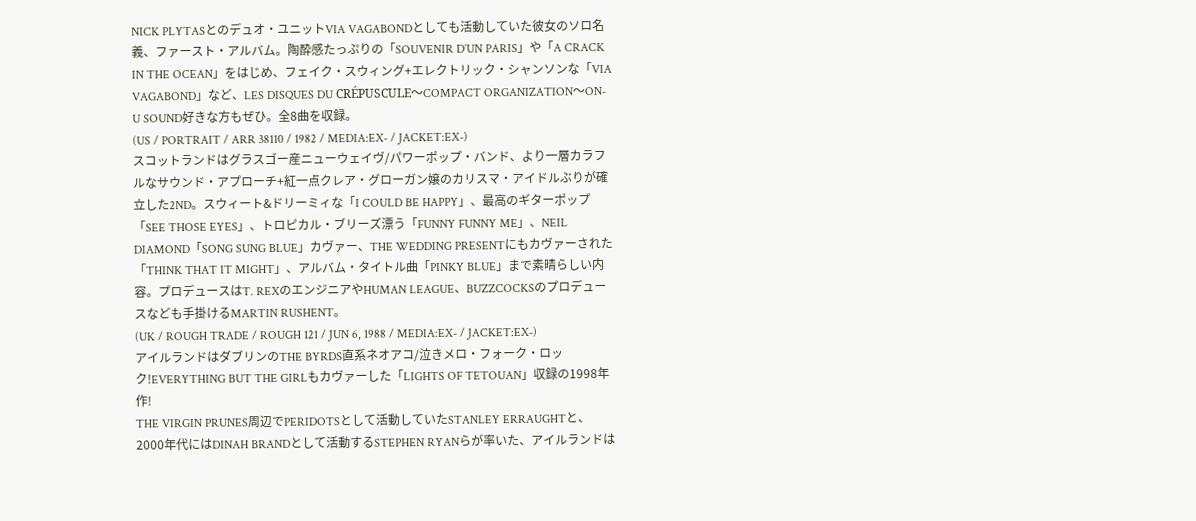NICK PLYTASとのデュオ・ユニットVIA VAGABONDとしても活動していた彼女のソロ名義、ファースト・アルバム。陶酔感たっぷりの「SOUVENIR D’UN PARIS」や「A CRACK IN THE OCEAN」をはじめ、フェイク・スウィング+エレクトリック・シャンソンな「VIA VAGABOND」など、LES DISQUES DU CRÉPUSCULE〜COMPACT ORGANIZATION〜ON-U SOUND好きな方もぜひ。全8曲を収録。
(US / PORTRAIT / ARR 38110 / 1982 / MEDIA:EX- / JACKET:EX-)
スコットランドはグラスゴー産ニューウェイヴ/パワーポップ・バンド、より一層カラフルなサウンド・アプローチ+紅一点クレア・グローガン嬢のカリスマ・アイドルぶりが確立した2ND。スウィート&ドリーミィな「I COULD BE HAPPY」、最高のギターポップ「SEE THOSE EYES」、トロピカル・ブリーズ漂う「FUNNY FUNNY ME」、NEIL DIAMOND「SONG SUNG BLUE」カヴァー、THE WEDDING PRESENTにもカヴァーされた「THINK THAT IT MIGHT」、アルバム・タイトル曲「PINKY BLUE」まで素晴らしい内容。プロデュースはT. REXのエンジニアやHUMAN LEAGUE、BUZZCOCKSのプロデュースなども手掛けるMARTIN RUSHENT。
(UK / ROUGH TRADE / ROUGH 121 / JUN 6, 1988 / MEDIA:EX- / JACKET:EX-)
アイルランドはダブリンのTHE BYRDS直系ネオアコ/泣きメロ・フォーク・ロック!EVERYTHING BUT THE GIRLもカヴァーした「LIGHTS OF TETOUAN」収録の1998年作!
THE VIRGIN PRUNES周辺でPERIDOTSとして活動していたSTANLEY ERRAUGHTと、2000年代にはDINAH BRANDとして活動するSTEPHEN RYANらが率いた、アイルランドは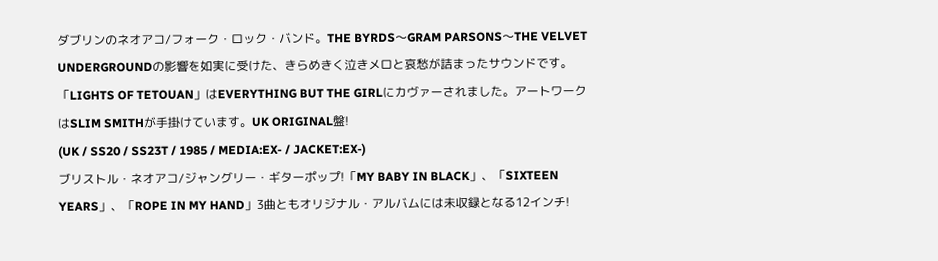ダブリンのネオアコ/フォーク・ロック・バンド。THE BYRDS〜GRAM PARSONS〜THE VELVET UNDERGROUNDの影響を如実に受けた、きらめきく泣きメロと哀愁が詰まったサウンドです。「LIGHTS OF TETOUAN」はEVERYTHING BUT THE GIRLにカヴァーされました。アートワークはSLIM SMITHが手掛けています。UK ORIGINAL盤!
(UK / SS20 / SS23T / 1985 / MEDIA:EX- / JACKET:EX-)
ブリストル・ネオアコ/ジャングリー・ギターポップ!「MY BABY IN BLACK」、「SIXTEEN YEARS」、「ROPE IN MY HAND」3曲ともオリジナル・アルバムには未収録となる12インチ!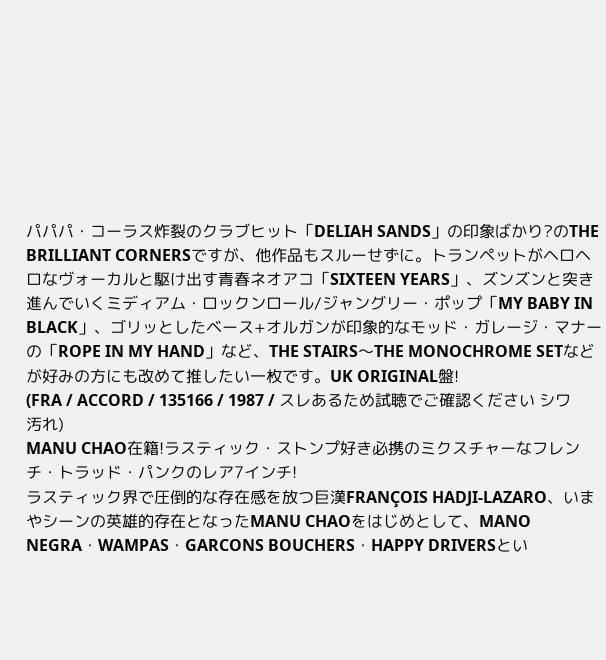パパパ・コーラス炸裂のクラブヒット「DELIAH SANDS」の印象ばかり?のTHE BRILLIANT CORNERSですが、他作品もスルーせずに。トランペットがヘロヘロなヴォーカルと駆け出す青春ネオアコ「SIXTEEN YEARS」、ズンズンと突き進んでいくミディアム・ロックンロール/ジャングリー・ポップ「MY BABY IN BLACK」、ゴリッとしたベース+オルガンが印象的なモッド・ガレージ・マナーの「ROPE IN MY HAND」など、THE STAIRS〜THE MONOCHROME SETなどが好みの方にも改めて推したい一枚です。UK ORIGINAL盤!
(FRA / ACCORD / 135166 / 1987 / スレあるため試聴でご確認ください シワ 汚れ)
MANU CHAO在籍!ラスティック・ストンプ好き必携のミクスチャーなフレンチ・トラッド・パンクのレア7インチ!
ラスティック界で圧倒的な存在感を放つ巨漢FRANÇOIS HADJI-LAZARO、いまやシーンの英雄的存在となったMANU CHAOをはじめとして、MANO NEGRA・WAMPAS・GARCONS BOUCHERS・HAPPY DRIVERSとい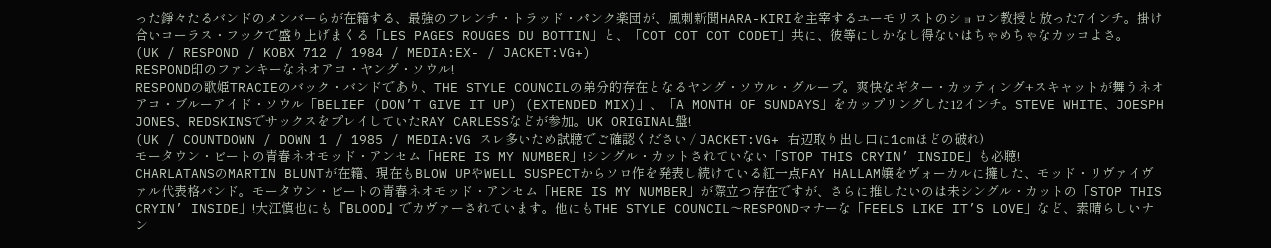った錚々たるバンドのメンバーらが在籍する、最強のフレンチ・トラッド・パンク楽団が、風刺新聞HARA-KIRIを主宰するユーモリストのショロン教授と放った7インチ。掛け合いコーラス・フックで盛り上げまくる「LES PAGES ROUGES DU BOTTIN」と、「COT COT COT CODET」共に、彼等にしかなし得ないはちゃめちゃなカッコよさ。
(UK / RESPOND / KOBX 712 / 1984 / MEDIA:EX- / JACKET:VG+)
RESPOND印のファンキーなネオアコ・ヤング・ソウル!
RESPONDの歌姫TRACIEのバック・バンドであり、THE STYLE COUNCILの弟分的存在となるヤング・ソウル・グループ。爽快なギター・カッティング+スキャットが舞うネオアコ・ブルーアイド・ソウル「BELIEF (DON’T GIVE IT UP) (EXTENDED MIX)」、「A MONTH OF SUNDAYS」をカップリングした12インチ。STEVE WHITE、JOESPH JONES、REDSKINSでサックスをプレイしていたRAY CARLESSなどが参加。UK ORIGINAL盤!
(UK / COUNTDOWN / DOWN 1 / 1985 / MEDIA:VG スレ多いため試聴でご確認ください / JACKET:VG+ 右辺取り出し口に1cmほどの破れ)
モータウン・ビートの青春ネオモッド・アンセム「HERE IS MY NUMBER」!シングル・カットされていない「STOP THIS CRYIN’ INSIDE」も必聴!
CHARLATANSのMARTIN BLUNTが在籍、現在もBLOW UPやWELL SUSPECTからソロ作を発表し続けている紅一点FAY HALLAM嬢をヴォーカルに擁した、モッド・リヴァイヴァル代表格バンド。モータウン・ビートの青春ネオモッド・アンセム「HERE IS MY NUMBER」が際立つ存在ですが、さらに推したいのは未シングル・カットの「STOP THIS CRYIN’ INSIDE」!大江慎也にも『BLOOD』でカヴァーされています。他にもTHE STYLE COUNCIL〜RESPONDマナーな「FEELS LIKE IT’S LOVE」など、素晴らしいナン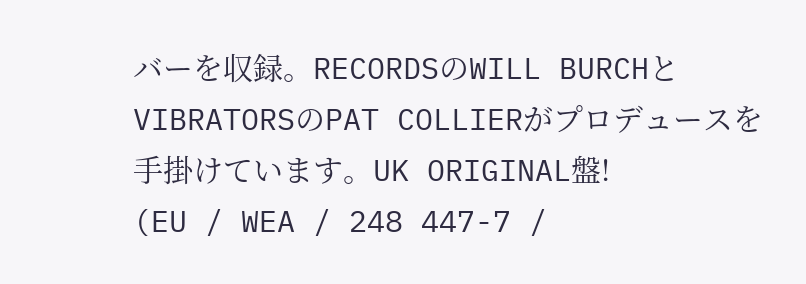バーを収録。RECORDSのWILL BURCHとVIBRATORSのPAT COLLIERがプロデュースを手掛けています。UK ORIGINAL盤!
(EU / WEA / 248 447-7 /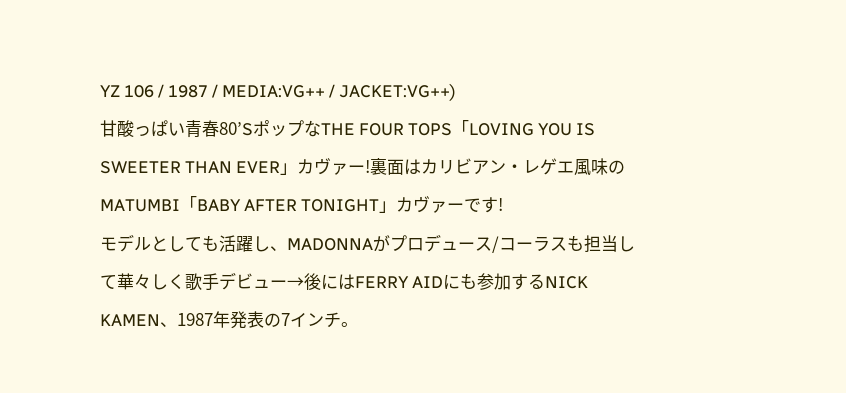YZ 106 / 1987 / MEDIA:VG++ / JACKET:VG++)
甘酸っぱい青春80’SポップなTHE FOUR TOPS「LOVING YOU IS SWEETER THAN EVER」カヴァー!裏面はカリビアン・レゲエ風味のMATUMBI「BABY AFTER TONIGHT」カヴァーです!
モデルとしても活躍し、MADONNAがプロデュース/コーラスも担当して華々しく歌手デビュー→後にはFERRY AIDにも参加するNICK KAMEN、1987年発表の7インチ。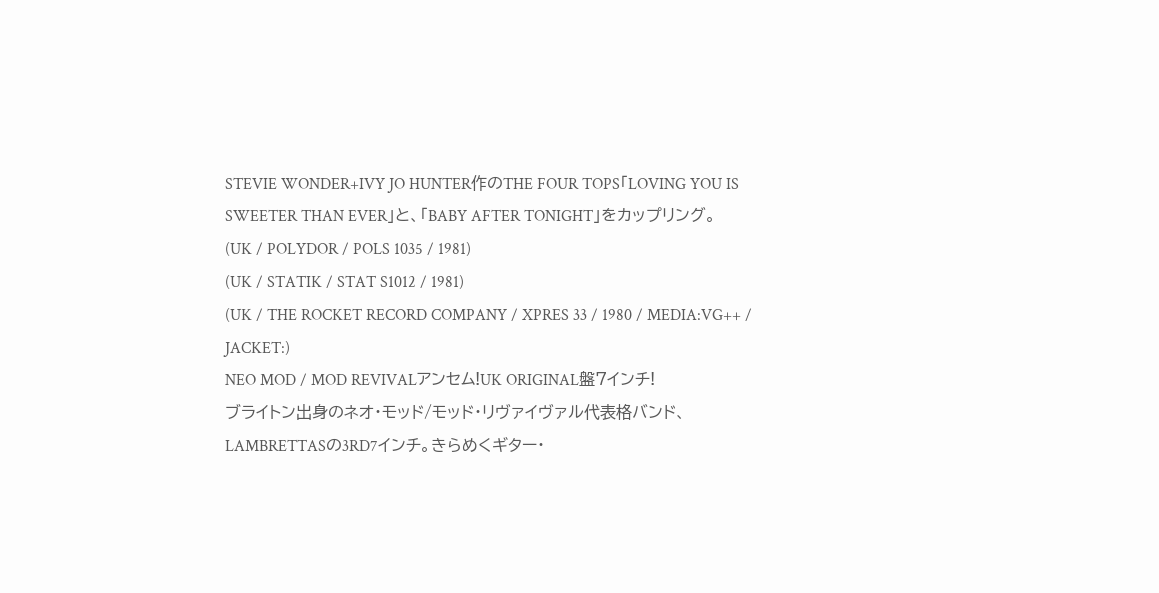STEVIE WONDER+IVY JO HUNTER作のTHE FOUR TOPS「LOVING YOU IS SWEETER THAN EVER」と、「BABY AFTER TONIGHT」をカップリング。
(UK / POLYDOR / POLS 1035 / 1981)
(UK / STATIK / STAT S1012 / 1981)
(UK / THE ROCKET RECORD COMPANY / XPRES 33 / 1980 / MEDIA:VG++ / JACKET:)
NEO MOD / MOD REVIVALアンセム!UK ORIGINAL盤7インチ!
ブライトン出身のネオ・モッド/モッド・リヴァイヴァル代表格バンド、LAMBRETTASの3RD7インチ。きらめくギター・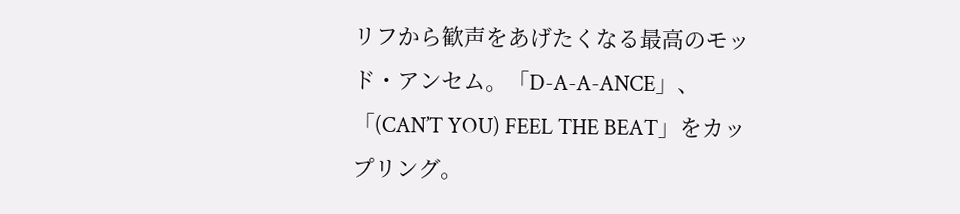リフから歓声をあげたくなる最高のモッド・アンセム。「D-A-A-ANCE」、「(CAN’T YOU) FEEL THE BEAT」をカップリング。